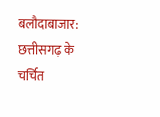बलौदाबाजार: छत्तीसगढ़ के चर्चित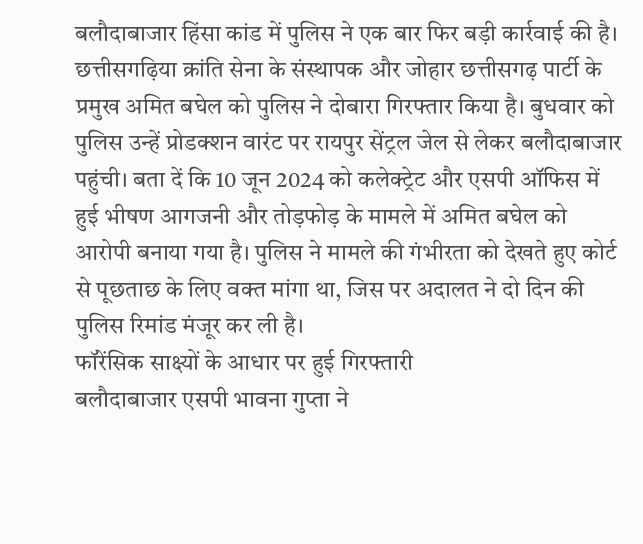बलौदाबाजार हिंसा कांड में पुलिस ने एक बार फिर बड़ी कार्रवाई की है। छत्तीसगढ़िया क्रांति सेना के संस्थापक और जोहार छत्तीसगढ़ पार्टी के प्रमुख अमित बघेल को पुलिस ने दोबारा गिरफ्तार किया है। बुधवार को पुलिस उन्हें प्रोडक्शन वारंट पर रायपुर सेंट्रल जेल से लेकर बलौदाबाजार पहुंची। बता दें कि 10 जून 2024 को कलेक्ट्रेट और एसपी ऑफिस में हुई भीषण आगजनी और तोड़फोड़ के मामले में अमित बघेल को आरोपी बनाया गया है। पुलिस ने मामले की गंभीरता को देखते हुए कोर्ट से पूछताछ के लिए वक्त मांगा था, जिस पर अदालत ने दो दिन की पुलिस रिमांड मंजूर कर ली है।
फॉरेंसिक साक्ष्यों के आधार पर हुई गिरफ्तारी
बलौदाबाजार एसपी भावना गुप्ता ने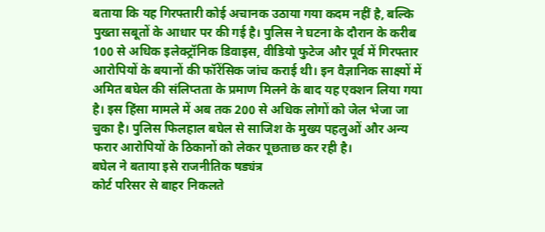बताया कि यह गिरफ्तारी कोई अचानक उठाया गया कदम नहीं है, बल्कि पुख्ता सबूतों के आधार पर की गई है। पुलिस ने घटना के दौरान के करीब 100 से अधिक इलेक्ट्रॉनिक डिवाइस, वीडियो फुटेज और पूर्व में गिरफ्तार आरोपियों के बयानों की फॉरेंसिक जांच कराई थी। इन वैज्ञानिक साक्ष्यों में अमित बघेल की संलिप्तता के प्रमाण मिलने के बाद यह एक्शन लिया गया है। इस हिंसा मामले में अब तक 200 से अधिक लोगों को जेल भेजा जा चुका है। पुलिस फिलहाल बघेल से साजिश के मुख्य पहलुओं और अन्य फरार आरोपियों के ठिकानों को लेकर पूछताछ कर रही है।
बघेल ने बताया इसे राजनीतिक षड्यंत्र
कोर्ट परिसर से बाहर निकलते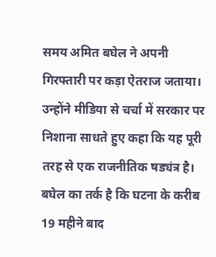समय अमित बघेल ने अपनी गिरफ्तारी पर कड़ा ऐतराज जताया। उन्होंने मीडिया से चर्चा में सरकार पर निशाना साधते हुए कहा कि यह पूरी तरह से एक राजनीतिक षड्यंत्र है। बघेल का तर्क है कि घटना के करीब 19 महीने बाद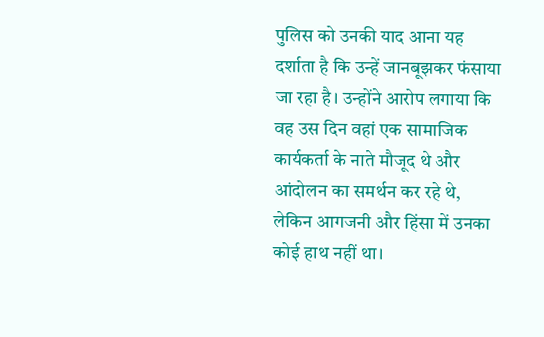पुलिस को उनकी याद आना यह दर्शाता है कि उन्हें जानबूझकर फंसाया जा रहा है। उन्होंने आरोप लगाया कि वह उस दिन वहां एक सामाजिक कार्यकर्ता के नाते मौजूद थे और आंदोलन का समर्थन कर रहे थे, लेकिन आगजनी और हिंसा में उनका कोई हाथ नहीं था।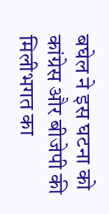बघेल ने इस घटना को कांग्रेस और बीजेपी की मिलीभगत का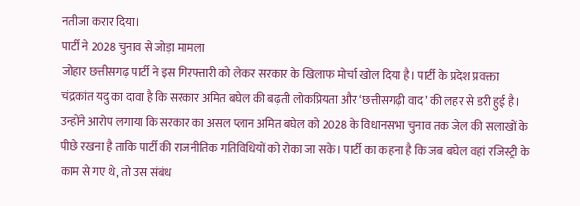नतीजा करार दिया।
पार्टी ने 2028 चुनाव से जोड़ा मामला
जोहार छत्तीसगढ़ पार्टी ने इस गिरफ्तारी को लेकर सरकार के खिलाफ मोर्चा खोल दिया है। पार्टी के प्रदेश प्रवक्ता चंद्रकांत यदु का दावा है कि सरकार अमित बघेल की बढ़ती लोकप्रियता और ‘छत्तीसगढ़ी वाद’ की लहर से डरी हुई है। उन्होंने आरोप लगाया कि सरकार का असल प्लान अमित बघेल को 2028 के विधानसभा चुनाव तक जेल की सलाखों के पीछे रखना है ताकि पार्टी की राजनीतिक गतिविधियों को रोका जा सके। पार्टी का कहना है कि जब बघेल वहां रजिस्ट्री के काम से गए थे, तो उस संबंध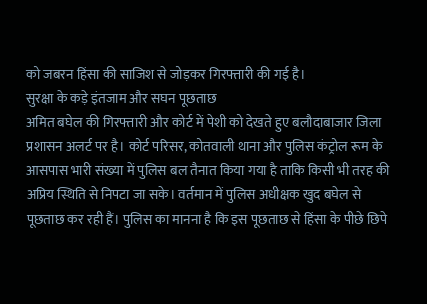को जबरन हिंसा की साजिश से जोड़कर गिरफ्तारी की गई है।
सुरक्षा के कड़े इंतजाम और सघन पूछताछ
अमित बघेल की गिरफ्तारी और कोर्ट में पेशी को देखते हुए बलौदाबाजार जिला प्रशासन अलर्ट पर है। कोर्ट परिसर, कोतवाली थाना और पुलिस कंट्रोल रूम के आसपास भारी संख्या में पुलिस बल तैनात किया गया है ताकि किसी भी तरह की अप्रिय स्थिति से निपटा जा सके। वर्तमान में पुलिस अधीक्षक खुद बघेल से पूछताछ कर रही हैं। पुलिस का मानना है कि इस पूछताछ से हिंसा के पीछे छिपे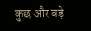कुछ और बड़े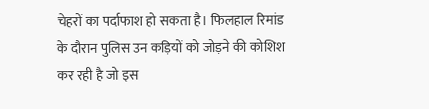चेहरों का पर्दाफाश हो सकता है। फिलहाल रिमांड के दौरान पुलिस उन कड़ियों को जोड़ने की कोशिश कर रही है जो इस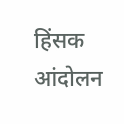हिंसक आंदोलन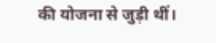की योजना से जुड़ी थीं।